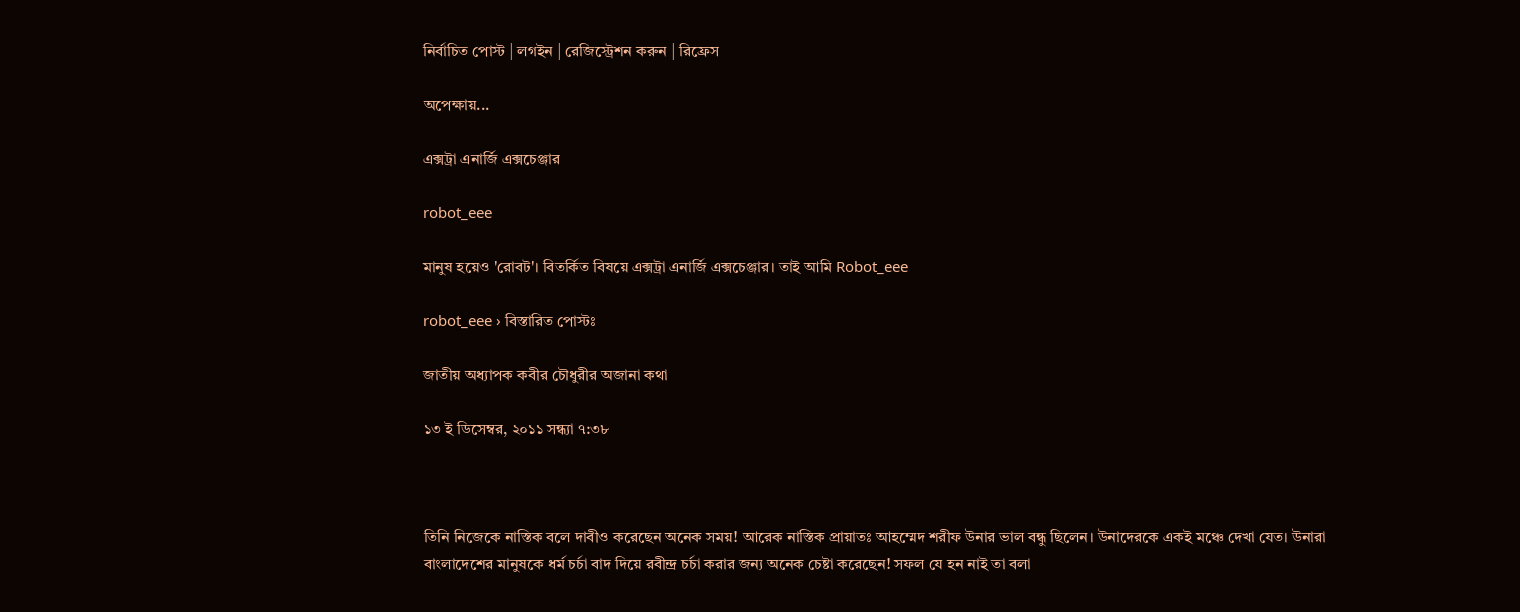নির্বাচিত পোস্ট | লগইন | রেজিস্ট্রেশন করুন | রিফ্রেস

অপেক্ষায়...

এক্সট্রা এনার্জি এক্সচেঞ্জার

robot_eee

মানুষ হয়েও 'রোবট'। বিতর্কিত বিষয়ে এক্সট্রা এনার্জি এক্সচেঞ্জার। তাই আমি Robot_eee

robot_eee › বিস্তারিত পোস্টঃ

জাতীয় অধ্যাপক কবীর চৌধুরীর অজানা কথা

১৩ ই ডিসেম্বর, ২০১১ সন্ধ্যা ৭:৩৮



তিনি নিজেকে নাস্তিক বলে দাবীও করেছেন অনেক সময়! আরেক নাস্তিক প্রায়াতঃ আহম্মেদ শরীফ উনার ভাল বন্ধু ছিলেন। উনাদেরকে একই মঞ্চে দেখা যেত। উনারা বাংলাদেশের মানুষকে ধর্ম চর্চা বাদ দিয়ে রবীন্দ্র চর্চা করার জন্য অনেক চেষ্টা করেছেন! সফল যে হন নাই তা বলা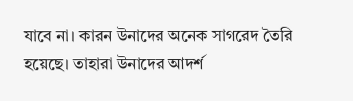যাবে না। কারন উনাদের অনেক সাগরেদ তৈরি হয়েছে। তাহারা উনাদের আদর্শ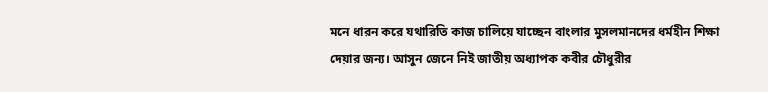মনে ধারন করে যথারিতি কাজ চালিয়ে যাচ্ছেন বাংলার মুসলমানদের ধর্মহীন শিক্ষা দেয়ার জন্য। আসুন জেনে নিই জাতীয় অধ্যাপক কবীর চৌধুরীর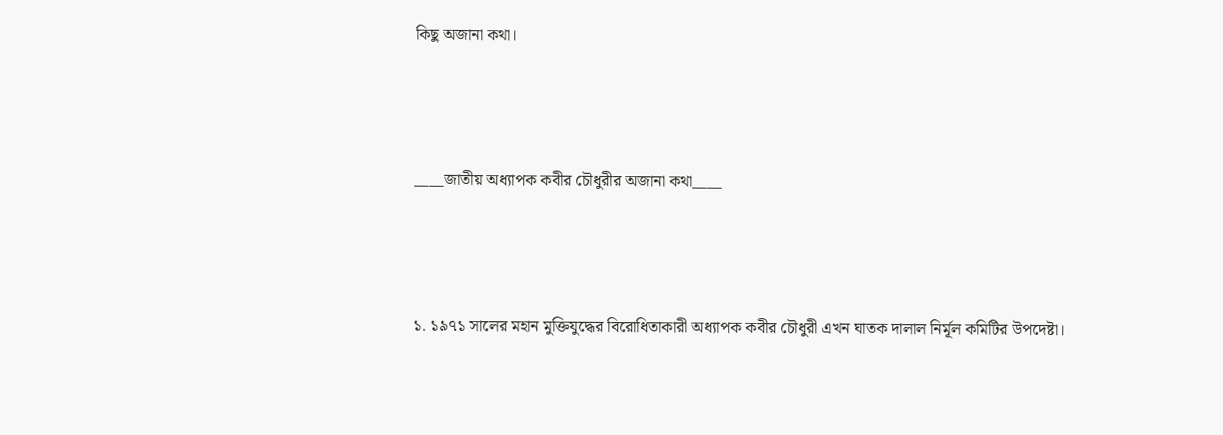কিছু অজানা কথা।



____জাতীয় অধ্যাপক কবীর চৌধুরীর অজানা কথা____



১. ১৯৭১ সালের মহান মুক্তিযুদ্ধের বিরোধিতাকারী অধ্যাপক কবীর চৌধুরী এখন ঘাতক দালাল নির্মূল কমিটির উপদেষ্টা।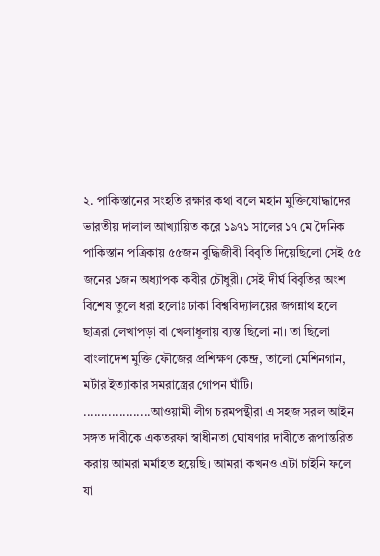২. পাকিস্তানের সংহতি রক্ষার কথা বলে মহান মুক্তিযোদ্ধাদের ভারতীয় দালাল আখ্যায়িত করে ১৯৭১ সালের ১৭ মে দৈনিক পাকিস্তান পত্রিকায় ৫৫জন বুদ্ধিজীবী বিবৃতি দিয়েছিলো সেই ৫৫ জনের ১জন অধ্যাপক কবীর চৌধুরী। সেই দীর্ঘ বিবৃতির অংশ বিশেষ তুলে ধরা হলোঃ ঢাকা বিশ্ববিদ্যালয়ের জগন্নাথ হলে ছাত্ররা লেখাপড়া বা খেলাধূলায় ব্যস্ত ছিলো না। তা ছিলো বাংলাদেশ মুক্তি ফৌজের প্রশিক্ষণ কেন্দ্র, তালো মেশিনগান, মর্টার ইত্যাকার সমরাস্ত্রের গোপন ঘাঁটি। ...................আওয়ামী লীগ চরমপন্থীরা এ সহজ সরল আইন সঙ্গত দাবীকে একতরফা স্বাধীনতা ঘোষণার দাবীতে রূপান্তরিত করায় আমরা মর্মাহত হয়েছি। আমরা কখনও এটা চাইনি ফলে যা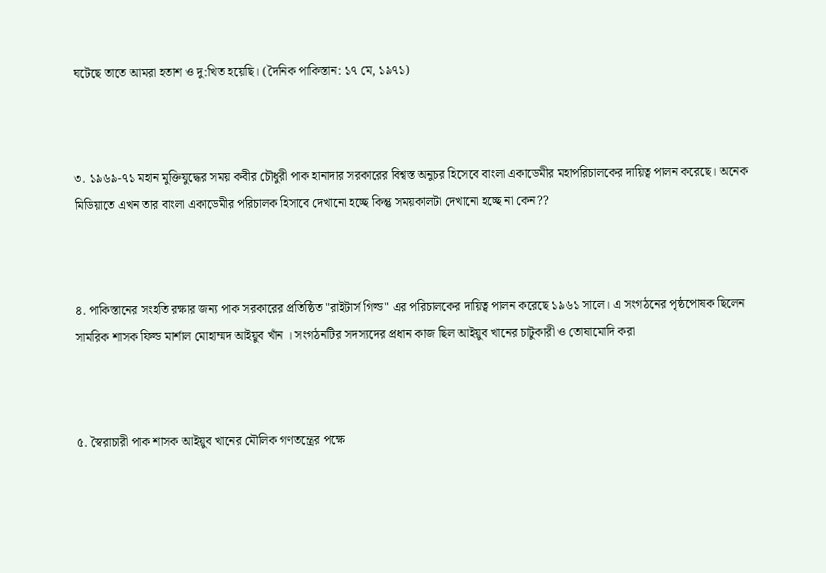ঘটেছে তাতে আমরা হতাশ ও দু:খিত হয়েছি। (দৈনিক পাকিস্তান: ১৭ মে, ১৯৭১)



৩. ১৯৬৯-৭১ মহান মুক্তিযুদ্ধের সময় কবীর চৌধুরী পাক হানাদার সরকারের বিশ্বস্ত অনুচর হিসেবে বাংলা একাডেমীর মহাপরিচালকের দায়িত্ব পালন করেছে। অনেক মিডিয়াতে এখন তার বাংলা একাডেমীর পরিচালক হিসাবে দেখানো হচ্ছে কিন্তু সময়কালটা দেখানো হচ্ছে না কেন??



৪. পাকিস্তানের সংহতি রক্ষার জন্য পাক সরকারের প্রতিষ্ঠিত "রাইটার্স গিল্ড" এর পরিচালকের দায়িত্ব পালন করেছে ১৯৬১ সালে। এ সংগঠনের পৃষ্ঠপোষক ছিলেন সামরিক শাসক ফিল্ড মার্শাল মোহাম্মদ আইয়ুব খাঁন । সংগঠনটির সদস্যদের প্রধান কাজ ছিল আইয়ুব খানের চাটুকারী ও তোষামোদি করা



৫. স্বৈরাচারী পাক শাসক আইয়ুব খানের মৌলিক গণতন্ত্রের পক্ষে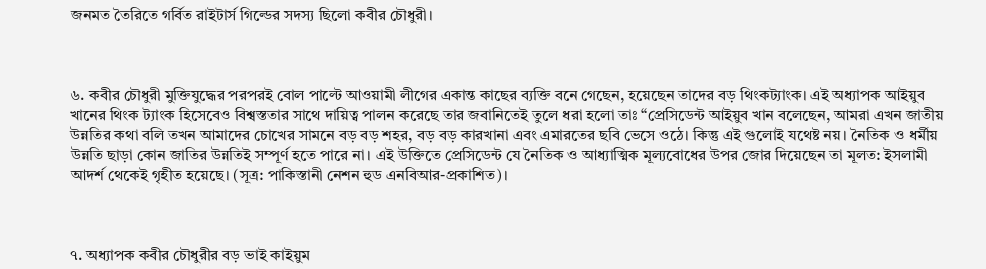জনমত তৈরিতে গর্বিত রাইটার্স গিল্ডের সদস্য ছিলো কবীর চৌধুরী।



৬. কবীর চৌধুরী মুক্তিযুদ্ধের পরপরই বোল পাল্টে আওয়ামী লীগের একান্ত কাছের ব্যক্তি বনে গেছেন, হয়েছেন তাদের বড় থিংকট্যাংক। এই অধ্যাপক আইয়ুব খানের থিংক ট্যাংক হিসেবেও বিশ্বস্ততার সাথে দায়িত্ব পালন করেছে তার জবানিতেই তুলে ধরা হলো তাঃ “প্রেসিডেন্ট আইয়ুব খান বলেছেন, আমরা এখন জাতীয় উন্নতির কথা বলি তখন আমাদের চোখের সামনে বড় বড় শহর, বড় বড় কারখানা এবং এমারতের ছবি ভেসে ওঠে। কিন্তু এই গুলোই যথেষ্ট নয়। নৈতিক ও ধর্মীয় উন্নতি ছাড়া কোন জাতির উন্নতিই সম্পূর্ণ হতে পারে না। এই উক্তিতে প্রেসিডেন্ট যে নৈতিক ও আধ্যাত্মিক মূল্যবোধের উপর জোর দিয়েছেন তা মূলত: ইসলামী আদর্শ থেকেই গৃহীত হয়েছে। (সূত্র: পাকিস্তানী নেশন হুড এনবিআর-প্রকাশিত)।



৭. অধ্যাপক কবীর চৌধুরীর বড় ভাই কাইয়ুম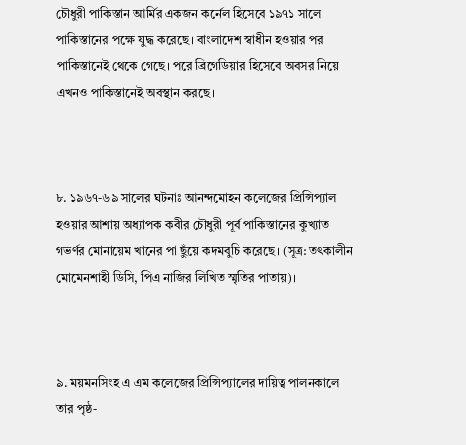চৌধুরী পাকিস্তান আর্মির একজন কর্নেল হিসেবে ১৯৭১ সালে পাকিস্তানের পক্ষে যুদ্ধ করেছে। বাংলাদেশ স্বাধীন হওয়ার পর পাকিস্তানেই থেকে গেছে। পরে ব্রিগেডিয়ার হিসেবে অবসর নিয়ে এখনও পাকিস্তানেই অবস্থান করছে।



৮. ১৯৬৭-৬৯ সালের ঘটনাঃ আনন্দমোহন কলেজের প্রিন্সিপ্যাল হওয়ার আশায় অধ্যাপক কবীর চৌধুরী পূর্ব পাকিস্তানের কুখ্যাত গভর্ণর মোনায়েম খানের পা ছুঁয়ে কদমবুচি করেছে। (সূত্র: তৎকালীন মোমেনশাহী ডিসি, পিএ নাজির লিখিত স্মৃতির পাতায়)।



৯. ময়মনসিংহ এ এম কলেজের প্রিন্সিপ্যালের দায়িত্ব পালনকালে তার পৃষ্ঠ-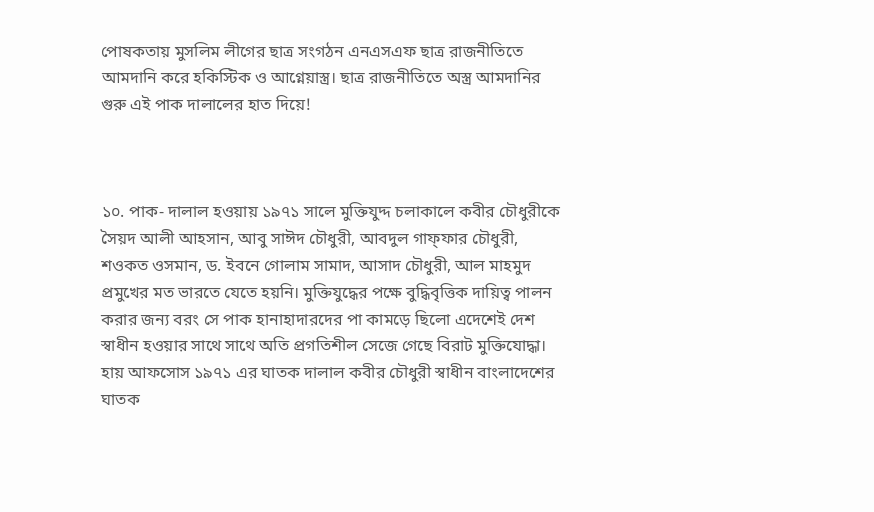পোষকতায় মুসলিম লীগের ছাত্র সংগঠন এনএসএফ ছাত্র রাজনীতিতে আমদানি করে হকিস্টিক ও আগ্নেয়াস্ত্র। ছাত্র রাজনীতিতে অস্ত্র আমদানির গুরু এই পাক দালালের হাত দিয়ে!



১০. পাক- দালাল হওয়ায় ১৯৭১ সালে মুক্তিযুদ্দ চলাকালে কবীর চৌধুরীকে সৈয়দ আলী আহসান, আবু সাঈদ চৌধুরী, আবদুল গাফ্ফার চৌধুরী, শওকত ওসমান, ড. ইবনে গোলাম সামাদ, আসাদ চৌধুরী, আল মাহমুদ প্রমুখের মত ভারতে যেতে হয়নি। মুক্তিযুদ্ধের পক্ষে বুদ্ধিবৃত্তিক দায়িত্ব পালন করার জন্য বরং সে পাক হানাহাদারদের পা কামড়ে ছিলো এদেশেই দেশ স্বাধীন হওয়ার সাথে সাথে অতি প্রগতিশীল সেজে গেছে বিরাট মুক্তিযোদ্ধা। হায় আফসোস ১৯৭১ এর ঘাতক দালাল কবীর চৌধুরী স্বাধীন বাংলাদেশের ঘাতক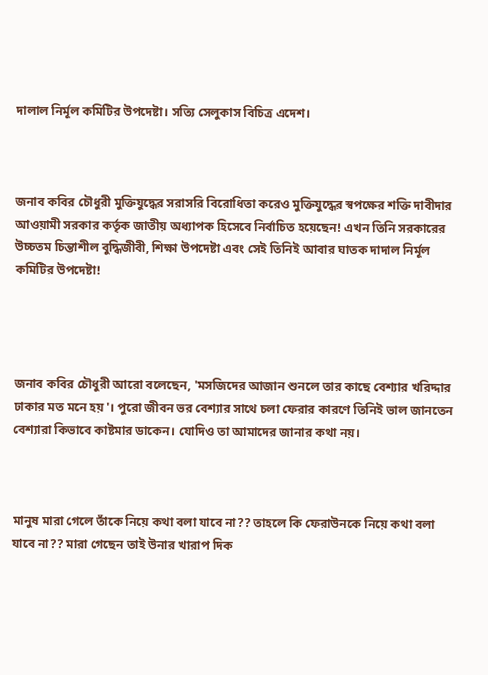দালাল নির্মূল কমিটির উপদেষ্টা। সত্যি সেলুকাস বিচিত্র এদেশ।



জনাব কবির চৌধুরী মুক্তিযুদ্ধের সরাসরি বিরোধিতা করেও মুক্তিযুদ্ধের স্বপক্ষের শক্তি দাবীদার আওয়ামী সরকার কর্তৃক জাতীয় অধ্যাপক হিসেবে নির্বাচিত হয়েছেন! এখন তিনি সরকারের উচ্চতম চিন্তাশীল বুদ্ধিজীবী, শিক্ষা উপদেষ্টা এবং সেই তিনিই আবার ঘাতক দাদাল নির্মূল কমিটির উপদেষ্টা!




জনাব কবির চৌধুরী আরো বলেছেন, 'মসজিদের আজান শুনলে তার কাছে বেশ্যার খরিদ্দার ঢাকার মত মনে হয়'। পুরো জীবন ভর বেশ্যার সাথে চলা ফেরার কারণে তিনিই ভাল জানতেন বেশ্যারা কিভাবে কাষ্টমার ডাকেন। যোদিও তা আমাদের জানার কথা নয়।



মানুষ মারা গেলে তাঁকে নিয়ে কথা বলা যাবে না?? তাহলে কি ফেরাউনকে নিয়ে কথা বলা যাবে না?? মারা গেছেন তাই উনার খারাপ দিক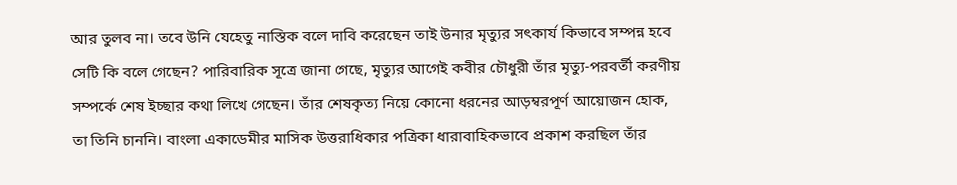আর তুলব না। তবে উনি যেহেতু নাস্তিক বলে দাবি করেছেন তাই উনার মৃত্যুর সৎকার্য কিভাবে সম্পন্ন হবে সেটি কি বলে গেছেন? পারিবারিক সূত্রে জানা গেছে, মৃত্যুর আগেই কবীর চৌধুরী তাঁর মৃত্যু-পরবর্তী করণীয় সম্পর্কে শেষ ইচ্ছার কথা লিখে গেছেন। তাঁর শেষকৃত্য নিয়ে কোনো ধরনের আড়ম্বরপূর্ণ আয়োজন হোক, তা তিনি চাননি। বাংলা একাডেমীর মাসিক উত্তরাধিকার পত্রিকা ধারাবাহিকভাবে প্রকাশ করছিল তাঁর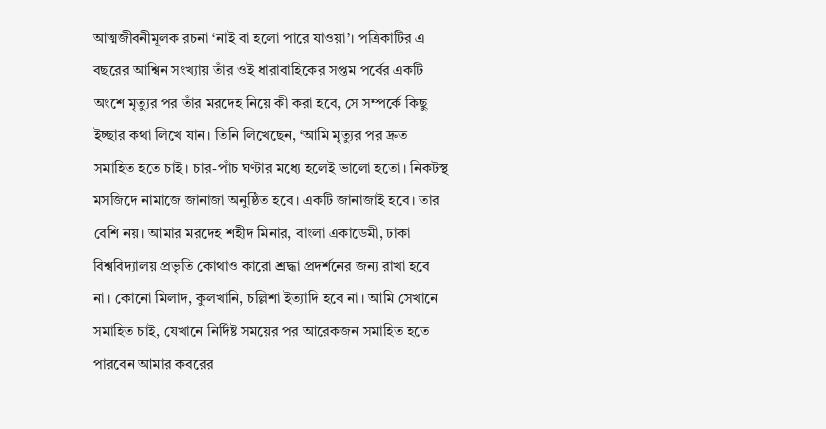আত্মজীবনীমূলক রচনা ‘নাই বা হলো পারে যাওয়া’। পত্রিকাটির এ বছরের আশ্বিন সংখ্যায় তাঁর ওই ধারাবাহিকের সপ্তম পর্বের একটি অংশে মৃত্যুর পর তাঁর মরদেহ নিয়ে কী করা হবে, সে সম্পর্কে কিছু ইচ্ছার কথা লিখে যান। তিনি লিখেছেন, ‘আমি মৃত্যুর পর দ্রুত সমাহিত হতে চাই। চার-পাঁচ ঘণ্টার মধ্যে হলেই ভালো হতো। নিকটস্থ মসজিদে নামাজে জানাজা অনুষ্ঠিত হবে। একটি জানাজাই হবে। তার বেশি নয়। আমার মরদেহ শহীদ মিনার, বাংলা একাডেমী, ঢাকা বিশ্ববিদ্যালয় প্রভৃতি কোথাও কারো শ্রদ্ধা প্রদর্শনের জন্য রাখা হবে না। কোনো মিলাদ, কুলখানি, চল্লিশা ইত্যাদি হবে না। আমি সেখানে সমাহিত চাই, যেখানে নির্দিষ্ট সময়ের পর আরেকজন সমাহিত হতে পারবেন আমার কবরের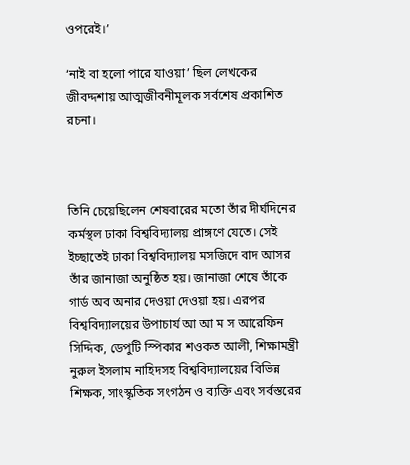ওপরেই।’

‘নাই বা হলো পারে যাওয়া’ ছিল লেখকের জীবদ্দশায় আত্মজীবনীমূলক সর্বশেষ প্রকাশিত রচনা।



তিনি চেয়েছিলেন শেষবারের মতো তাঁর দীর্ঘদিনের কর্মস্থল ঢাকা বিশ্ববিদ্যালয় প্রাঙ্গণে যেতে। সেই ইচ্ছাতেই ঢাকা বিশ্ববিদ্যালয় মসজিদে বাদ আসর তাঁর জানাজা অনুষ্ঠিত হয়। জানাজা শেষে তাঁকে গার্ড অব অনার দেওয়া দেওয়া হয়। এরপর বিশ্ববিদ্যালয়ের উপাচার্য আ আ ম স আরেফিন সিদ্দিক, ডেপুটি স্পিকার শওকত আলী, শিক্ষামন্ত্রী নুরুল ইসলাম নাহিদসহ বিশ্ববিদ্যালয়ের বিভিন্ন শিক্ষক, সাংস্কৃতিক সংগঠন ও ব্যক্তি এবং সর্বস্তরের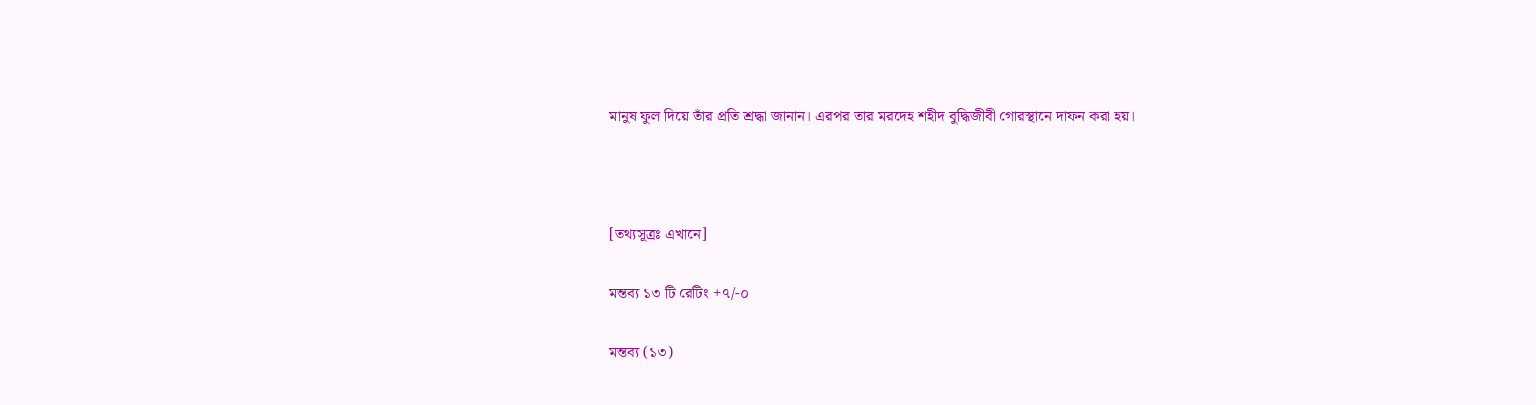মানুষ ফুল দিয়ে তাঁর প্রতি শ্রদ্ধা জানান। এরপর তার মরদেহ শহীদ বুদ্ধিজীবী গোরস্থানে দাফন করা হয়।



[তথ্যসূত্রঃ এখানে]

মন্তব্য ১৩ টি রেটিং +৭/-০

মন্তব্য (১৩)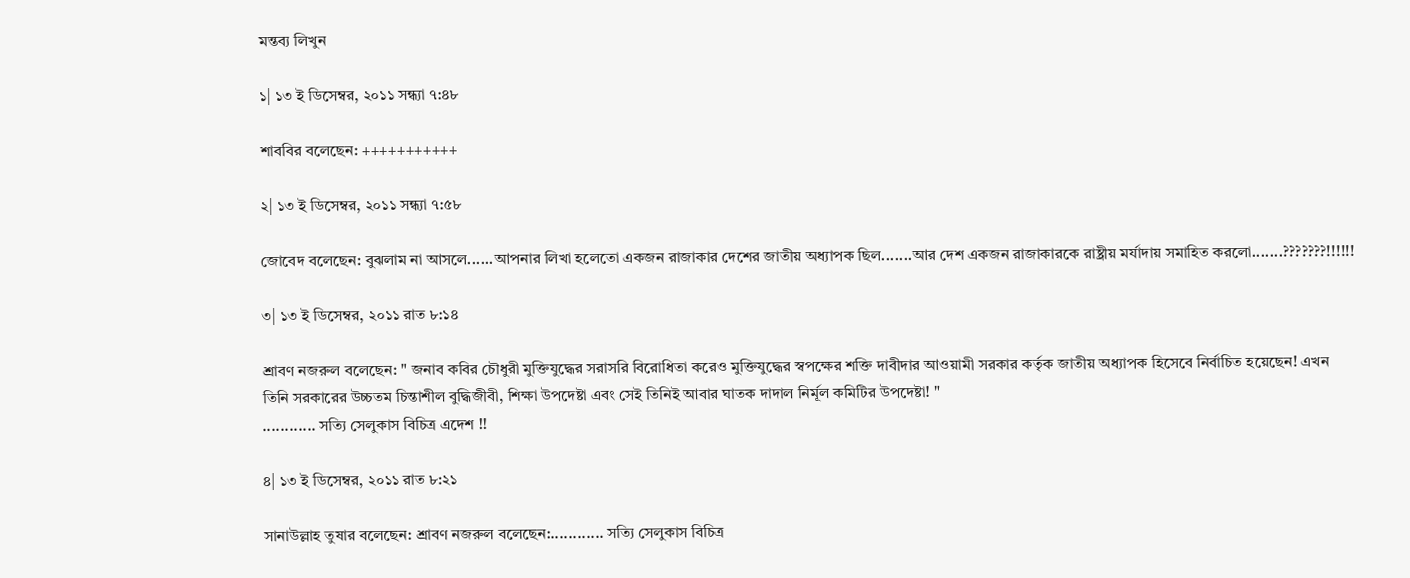মন্তব্য লিখুন

১| ১৩ ই ডিসেম্বর, ২০১১ সন্ধ্যা ৭:৪৮

শাববির বলেছেন: +++++++++++

২| ১৩ ই ডিসেম্বর, ২০১১ সন্ধ্যা ৭:৫৮

জোবেদ বলেছেন: বুঝলাম না আসলে......আপনার লিখা হলেতো একজন রাজাকার দেশের জাতীয় অধ্যাপক ছিল.......আর দেশ একজন রাজাকারকে রাষ্ট্রীয় মর্যাদায় সমাহিত করলো.......???????!!!!!!

৩| ১৩ ই ডিসেম্বর, ২০১১ রাত ৮:১৪

শ্রাবণ নজরুল বলেছেন: " জনাব কবির চৌধুরী মুক্তিযুদ্ধের সরাসরি বিরোধিতা করেও মুক্তিযুদ্ধের স্বপক্ষের শক্তি দাবীদার আওয়ামী সরকার কর্তৃক জাতীয় অধ্যাপক হিসেবে নির্বাচিত হয়েছেন! এখন তিনি সরকারের উচ্চতম চিন্তাশীল বুদ্ধিজীবী, শিক্ষা উপদেষ্টা এবং সেই তিনিই আবার ঘাতক দাদাল নির্মূল কমিটির উপদেষ্টা! "
............ সত্যি সেলুকাস বিচিত্র এদেশ !!

৪| ১৩ ই ডিসেম্বর, ২০১১ রাত ৮:২১

সানাউল্লাহ তুষার বলেছেন: শ্রাবণ নজরুল বলেছেন:............ সত্যি সেলুকাস বিচিত্র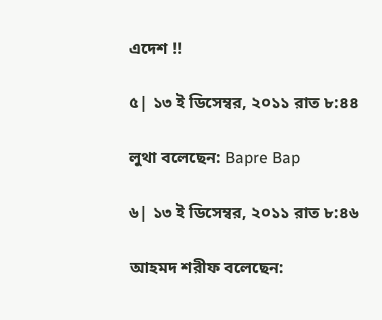এদেশ !!

৫| ১৩ ই ডিসেম্বর, ২০১১ রাত ৮:৪৪

লুথা বলেছেন: Bapre Bap

৬| ১৩ ই ডিসেম্বর, ২০১১ রাত ৮:৪৬

আহমদ শরীফ বলেছেন: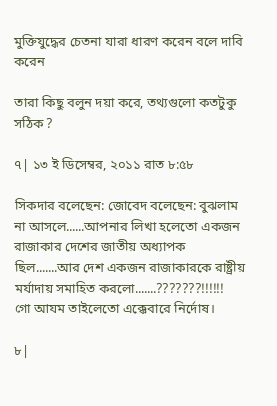মুক্তিযুদ্ধের চেতনা যারা ধারণ করেন বলে দাবি করেন

তারা কিছু বলুন দয়া করে, তথ্যগুলো কতটুকু সঠিক ?

৭| ১৩ ই ডিসেম্বর, ২০১১ রাত ৮:৫৮

সিকদার বলেছেন: জোবেদ বলেছেন: বুঝলাম না আসলে......আপনার লিখা হলেতো একজন রাজাকার দেশের জাতীয় অধ্যাপক ছিল.......আর দেশ একজন রাজাকারকে রাষ্ট্রীয় মর্যাদায় সমাহিত করলো.......???????!!!!!!
গো আযম তাইলেতো এক্কেবারে নির্দোষ।

৮|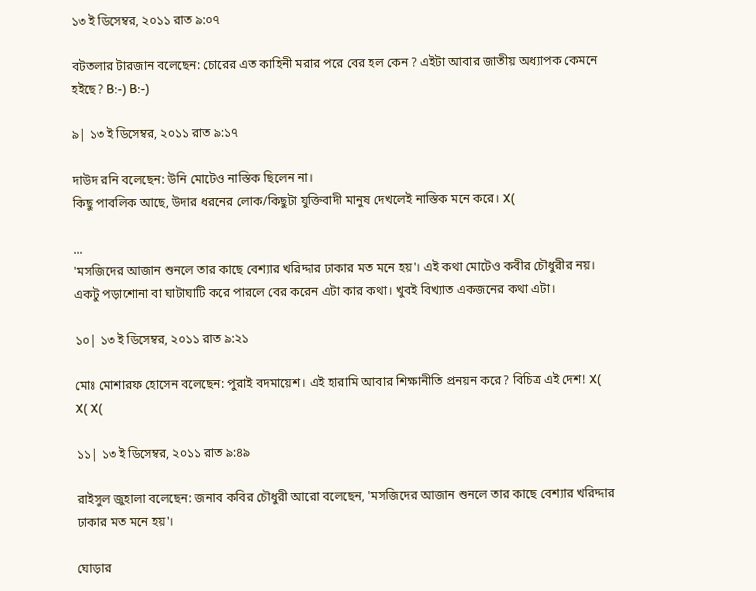১৩ ই ডিসেম্বর, ২০১১ রাত ৯:০৭

বটতলার টারজান বলেছেন: চোরের এত কাহিনী মরার পরে বের হল কেন ? এইটা আবার জাতীয় অধ্যাপক কেমনে হইছে? B:-) B:-)

৯| ১৩ ই ডিসেম্বর, ২০১১ রাত ৯:১৭

দাউদ রনি বলেছেন: উনি মোটেও নাস্তিক ছিলেন না।
কিছু পাবলিক আছে, উদার ধরনের লোক/কিছুটা যুক্তিবাদী মানুষ দেখলেই নাস্তিক মনে করে। X(

...
'মসজিদের আজান শুনলে তার কাছে বেশ্যার খরিদ্দার ঢাকার মত মনে হয়'। এই কথা মোটেও কবীর চৌধুরীর নয়। একটু পড়াশোনা বা ঘাটাঘাটি করে পারলে বের করেন এটা কার কথা। খুবই বিখ্যাত একজনের কথা এটা।

১০| ১৩ ই ডিসেম্বর, ২০১১ রাত ৯:২১

মোঃ মোশারফ হোসেন বলেছেন: পুরাই বদমায়েশ। এই হারামি আবার শিক্ষানীতি প্রনয়ন করে? বিচিত্র এই দেশ! X( X( X(

১১| ১৩ ই ডিসেম্বর, ২০১১ রাত ৯:৪৯

রাইসুল জুহালা বলেছেন: জনাব কবির চৌধুরী আরো বলেছেন, 'মসজিদের আজান শুনলে তার কাছে বেশ্যার খরিদ্দার ঢাকার মত মনে হয়'।

ঘোড়ার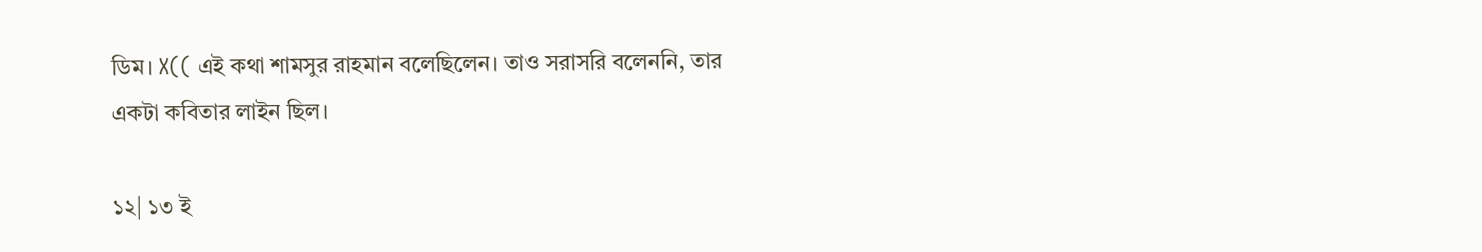ডিম। X(( এই কথা শামসুর রাহমান বলেছিলেন। তাও সরাসরি বলেননি, তার একটা কবিতার লাইন ছিল।

১২| ১৩ ই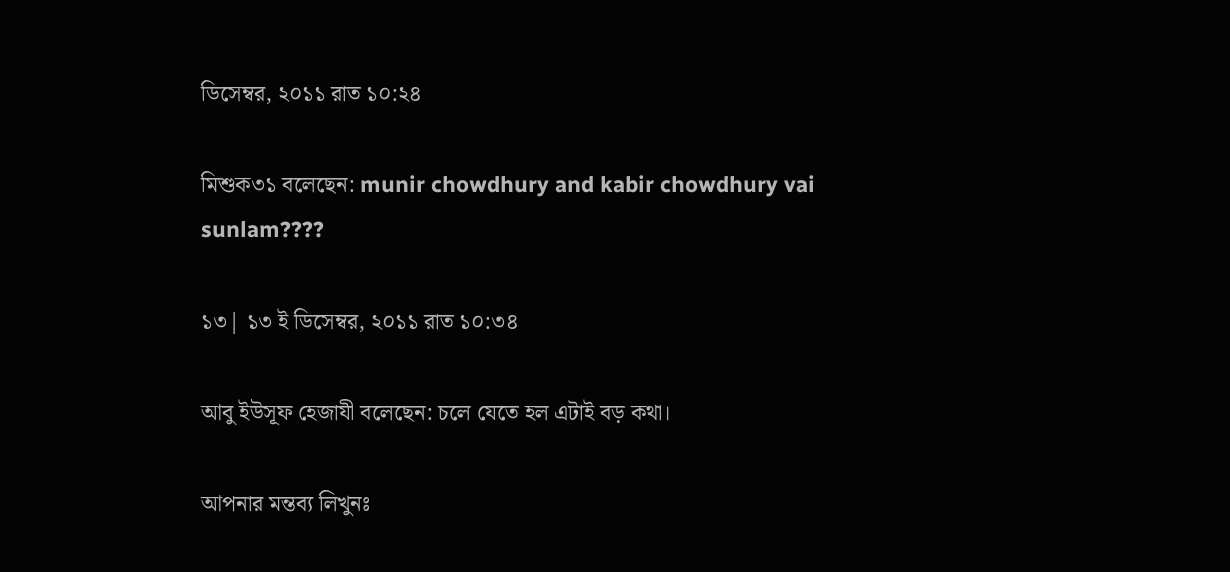ডিসেম্বর, ২০১১ রাত ১০:২৪

মিশুক৩১ বলেছেন: munir chowdhury and kabir chowdhury vai sunlam????

১৩| ১৩ ই ডিসেম্বর, ২০১১ রাত ১০:৩৪

আবু ইউসূফ হেজাযী বলেছেন: চলে যেতে হল এটাই বড় কথা।

আপনার মন্তব্য লিখুনঃ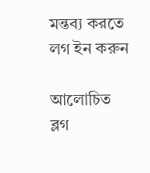মন্তব্য করতে লগ ইন করুন

আলোচিত ব্লগ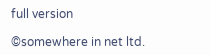full version

©somewhere in net ltd.